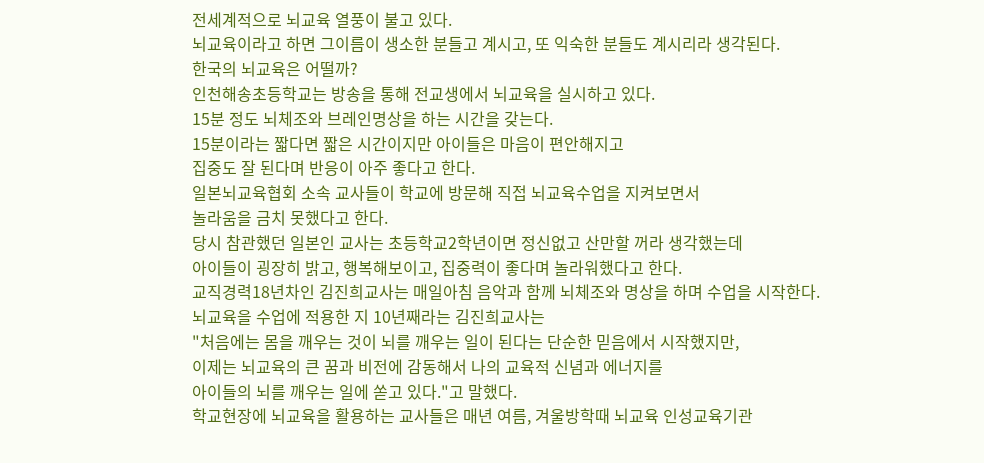전세계적으로 뇌교육 열풍이 불고 있다.
뇌교육이라고 하면 그이름이 생소한 분들고 계시고, 또 익숙한 분들도 계시리라 생각된다.
한국의 뇌교육은 어떨까?
인천해송초등학교는 방송을 통해 전교생에서 뇌교육을 실시하고 있다.
15분 정도 뇌체조와 브레인명상을 하는 시간을 갖는다.
15분이라는 짧다면 짧은 시간이지만 아이들은 마음이 편안해지고
집중도 잘 된다며 반응이 아주 좋다고 한다.
일본뇌교육협회 소속 교사들이 학교에 방문해 직접 뇌교육수업을 지켜보면서
놀라움을 금치 못했다고 한다.
당시 참관했던 일본인 교사는 초등학교2학년이면 정신없고 산만할 꺼라 생각했는데
아이들이 굉장히 밝고, 행복해보이고, 집중력이 좋다며 놀라워했다고 한다.
교직경력18년차인 김진희교사는 매일아침 음악과 함께 뇌체조와 명상을 하며 수업을 시작한다.
뇌교육을 수업에 적용한 지 10년째라는 김진희교사는
"처음에는 몸을 깨우는 것이 뇌를 깨우는 일이 된다는 단순한 믿음에서 시작했지만,
이제는 뇌교육의 큰 꿈과 비전에 감동해서 나의 교육적 신념과 에너지를
아이들의 뇌를 깨우는 일에 쏟고 있다."고 말했다.
학교현장에 뇌교육을 활용하는 교사들은 매년 여름, 겨울방학때 뇌교육 인성교육기관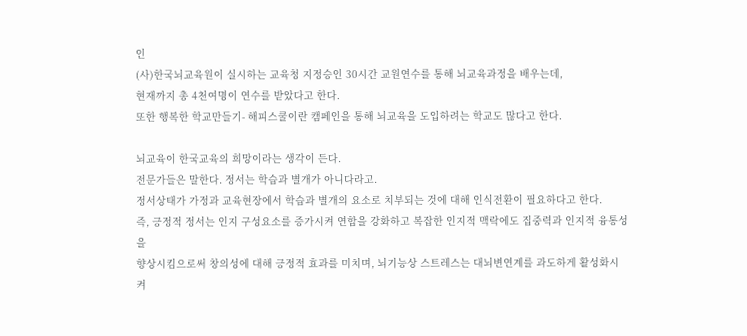인
(사)한국뇌교육원이 실시하는 교육청 지정승인 30시간 교원연수를 통해 뇌교육과정을 배우는데,
현재까지 총 4천여명이 연수를 받았다고 한다.
또한 행복한 학교만들기- 해피스쿨이란 캠페인을 통해 뇌교육을 도입하려는 학교도 많다고 한다.

뇌교육이 한국교육의 희망이라는 생각이 든다.
전문가들은 말한다. 정서는 학습과 별개가 아니다라고.
정서상태가 가정과 교육현장에서 학습과 별개의 요소로 치부되는 것에 대해 인식전환이 필요하다고 한다.
즉, 긍정적 정서는 인지 구성요소를 증가시켜 연합을 강화하고 복잡한 인지적 맥락에도 집중력과 인지적 융통성을
향상시킴으로써 창의성에 대해 긍정적 효과를 미치며, 뇌기능상 스트레스는 대뇌변연계를 과도하게 활성화시켜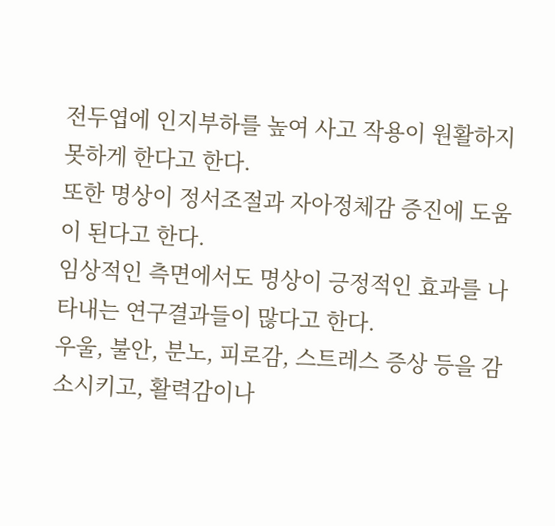전두엽에 인지부하를 높여 사고 작용이 원활하지 못하게 한다고 한다.
또한 명상이 정서조절과 자아정체감 증진에 도움이 된다고 한다.
임상적인 측면에서도 명상이 긍정적인 효과를 나타내는 연구결과들이 많다고 한다.
우울, 불안, 분노, 피로감, 스트레스 증상 등을 감소시키고, 활력감이나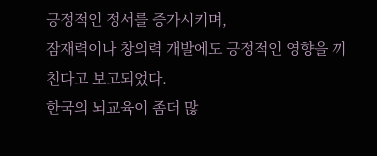긍정적인 정서를 증가시키며,
잠재력이나 창의력 개발에도 긍정적인 영향을 끼친다고 보고되었다.
한국의 뇌교육이 좀더 많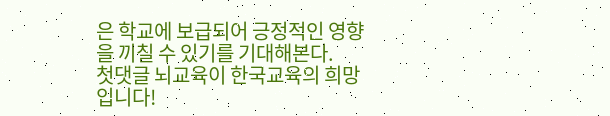은 학교에 보급되어 긍정적인 영향을 끼칠 수 있기를 기대해본다.
첫댓글 뇌교육이 한국교육의 희망입니다!